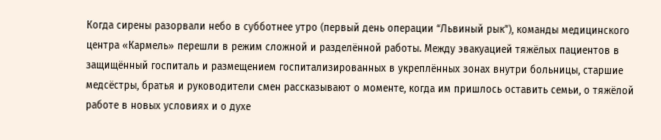Когда сирены разорвали небо в субботнее утро (первый день операции “Львиный рык”), команды медицинского центра «Кармель» перешли в режим сложной и разделённой работы. Между эвакуацией тяжёлых пациентов в защищённый госпиталь и размещением госпитализированных в укреплённых зонах внутри больницы, старшие медсёстры, братья и руководители смен рассказывают о моменте, когда им пришлось оставить семьи, о тяжёлой работе в новых условиях и о духе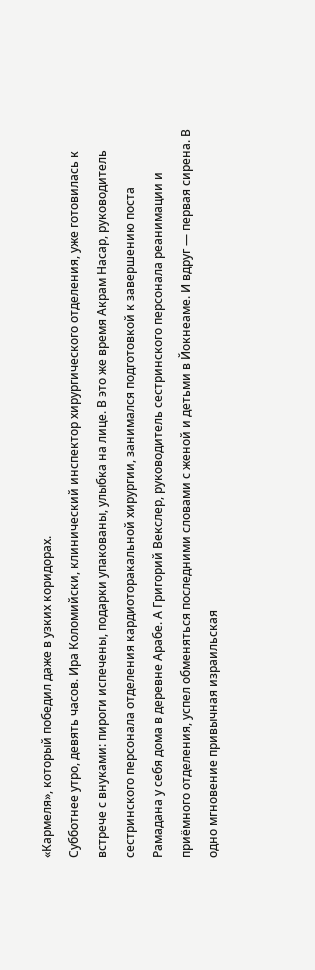«Кармеля», который победил даже в узких коридорах.
Субботнее утро, девять часов. Ира Коломийски, клинический инспектор хирургического отделения, уже готовилась к встрече с внуками: пироги испечены, подарки упакованы, улыбка на лице. В это же время Акрам Насар, руководитель сестринского персонала отделения кардиоторакальной хирургии, занимался подготовкой к завершению поста Рамадана у себя дома в деревне Арабе. А Григорий Векслер, руководитель сестринского персонала реанимации и приёмного отделения, успел обменяться последними словами с женой и детьми в Йокнеаме. И вдруг — первая сирена. В одно мгновение привычная израильская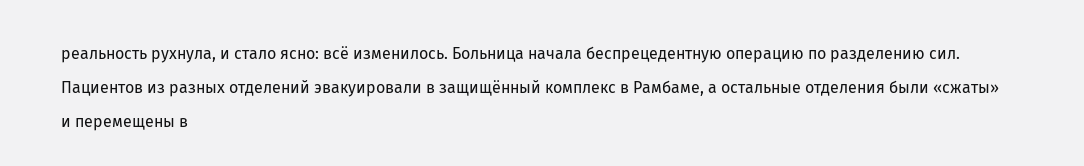реальность рухнула, и стало ясно: всё изменилось. Больница начала беспрецедентную операцию по разделению сил. Пациентов из разных отделений эвакуировали в защищённый комплекс в Рамбаме, а остальные отделения были «сжаты» и перемещены в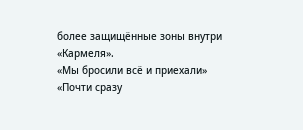более защищённые зоны внутри «Кармеля».
«Мы бросили всё и приехали»
«Почти сразу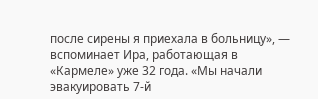после сирены я приехала в больницу», — вспоминает Ира, работающая в «Кармеле» уже 32 года. «Мы начали эвакуировать 7‑й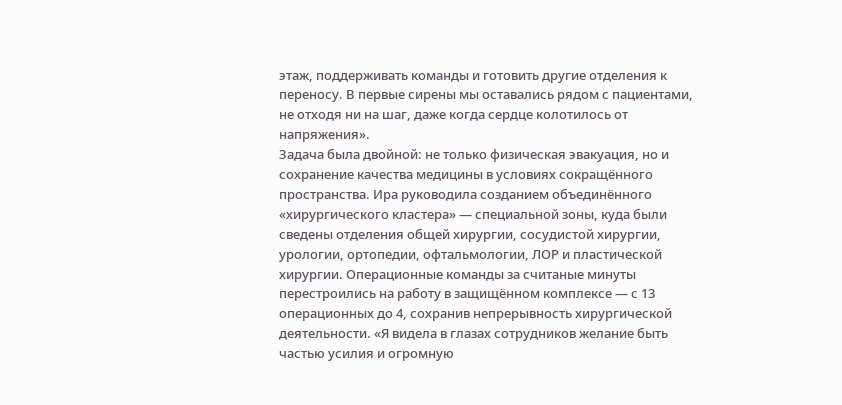этаж, поддерживать команды и готовить другие отделения к переносу. В первые сирены мы оставались рядом с пациентами, не отходя ни на шаг, даже когда сердце колотилось от напряжения».
Задача была двойной: не только физическая эвакуация, но и сохранение качества медицины в условиях сокращённого пространства. Ира руководила созданием объединённого «хирургического кластера» — специальной зоны, куда были сведены отделения общей хирургии, сосудистой хирургии, урологии, ортопедии, офтальмологии, ЛОР и пластической хирургии. Операционные команды за считаные минуты перестроились на работу в защищённом комплексе — с 13 операционных до 4, сохранив непрерывность хирургической деятельности. «Я видела в глазах сотрудников желание быть частью усилия и огромную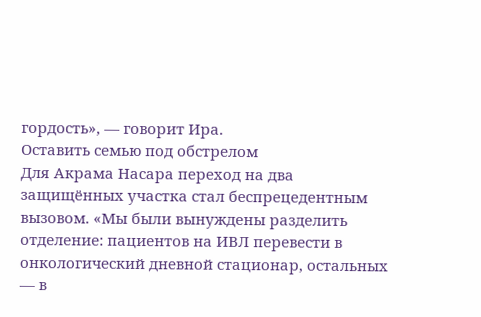гордость», — говорит Ира.
Оставить семью под обстрелом
Для Акрама Насара переход на два защищённых участка стал беспрецедентным вызовом. «Мы были вынуждены разделить отделение: пациентов на ИВЛ перевести в онкологический дневной стационар, остальных — в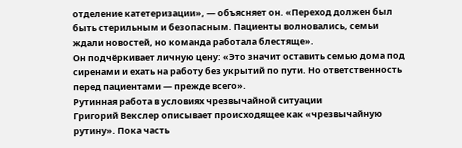отделение катетеризации», — объясняет он. «Переход должен был быть стерильным и безопасным. Пациенты волновались, семьи ждали новостей, но команда работала блестяще».
Он подчёркивает личную цену: «Это значит оставить семью дома под сиренами и ехать на работу без укрытий по пути. Но ответственность перед пациентами — прежде всего».
Рутинная работа в условиях чрезвычайной ситуации
Григорий Векслер описывает происходящее как «чрезвычайную рутину». Пока часть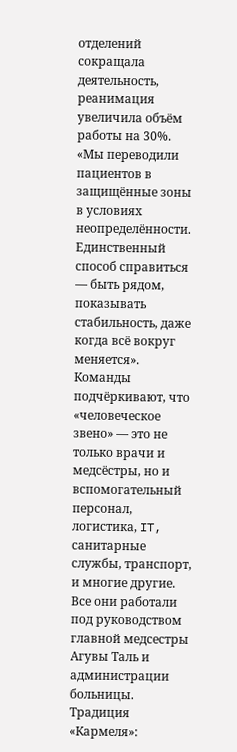отделений сокращала деятельность, реанимация увеличила объём работы на 30%. «Мы переводили пациентов в защищённые зоны в условиях неопределённости. Единственный способ справиться — быть рядом, показывать стабильность, даже когда всё вокруг меняется».
Команды подчёркивают, что «человеческое звено» — это не только врачи и медсёстры, но и вспомогательный персонал, логистика, IT, санитарные службы, транспорт, и многие другие. Все они работали под руководством главной медсестры Агувы Таль и администрации больницы.
Традиция «Кармеля»: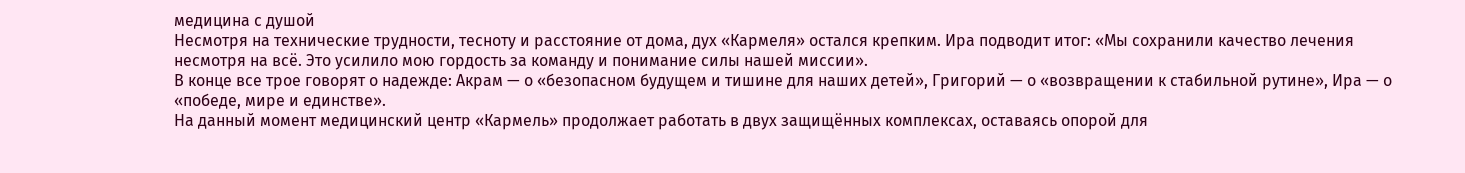медицина с душой
Несмотря на технические трудности, тесноту и расстояние от дома, дух «Кармеля» остался крепким. Ира подводит итог: «Мы сохранили качество лечения несмотря на всё. Это усилило мою гордость за команду и понимание силы нашей миссии».
В конце все трое говорят о надежде: Акрам — о «безопасном будущем и тишине для наших детей», Григорий — о «возвращении к стабильной рутине», Ира — о «победе, мире и единстве».
На данный момент медицинский центр «Кармель» продолжает работать в двух защищённых комплексах, оставаясь опорой для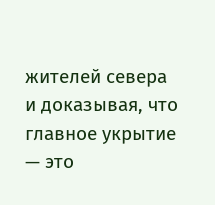жителей севера и доказывая, что главное укрытие — это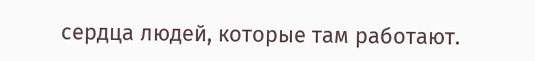сердца людей, которые там работают.